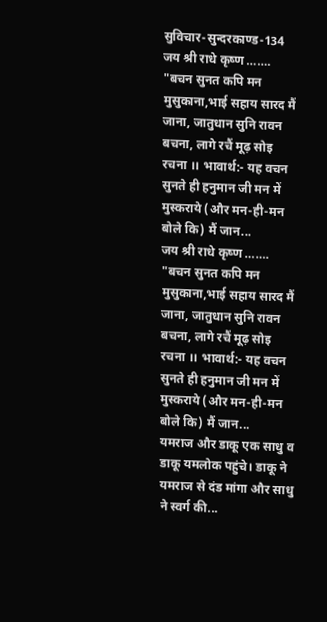सुविचार-सुन्दरकाण्ड-134
जय श्री राधे कृष्ण ……. "बचन सुनत कपि मन मुसुकाना,भाई सहाय सारद मैं जाना, जातुधान सुनि रावन बचना, लागे रचैं मूढ़ सोइ रचना ।। भावार्थ:- यह वचन सुनते ही हनुमान जी मन में मुस्कराये (और मन-ही-मन बोले कि) मैं जान...
जय श्री राधे कृष्ण ……. "बचन सुनत कपि मन मुसुकाना,भाई सहाय सारद मैं जाना, जातुधान सुनि रावन बचना, लागे रचैं मूढ़ सोइ रचना ।। भावार्थ:- यह वचन सुनते ही हनुमान जी मन में मुस्कराये (और मन-ही-मन बोले कि) मैं जान...
यमराज और डाकू एक साधु व डाकू यमलोक पहुंचे। डाकू ने यमराज से दंड मांगा और साधु ने स्वर्ग की...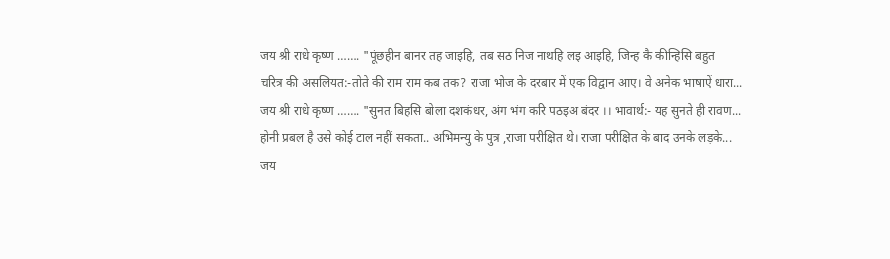जय श्री राधे कृष्ण ……. "पूंछहीन बानर तह जाइहि, तब सठ निज नाथहि लइ आइहि, जिन्ह कै कीन्हिसि बहुत
चरित्र की असलियत:-तोते की राम राम कब तक? राजा भोज के दरबार में एक विद्वान आए। वे अनेक भाषाऐं धारा...
जय श्री राधे कृष्ण ……. "सुनत बिहसि बोला दशकंधर, अंग भंग करि पठइअ बंदर ।। भावार्थ:- यह सुनते ही रावण...
होनी प्रबल है उसे कोई टाल नहीं सकता.. अभिमन्यु के पुत्र ,राजा परीक्षित थे। राजा परीक्षित के बाद उनके लड़के...
जय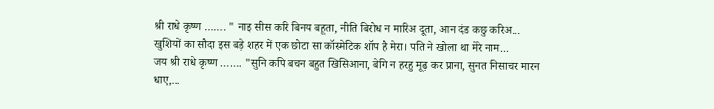श्री राधे कृष्ण ……. " नाइ सीस करि बिनय बहूता, नीति बिरोध न मारिअ दूता, आन दंड कछु करिअ...
खुशियों का सौदा इस बड़े शहर में एक छोटा सा कॉस्मेटिक शॉप है मेरा। पति ने खोला था मेरे नाम...
जय श्री राधे कृष्ण ……. "सुनि कपि बचन बहुत खिसिआना, बेगि न हरहु मूढ़ कर प्राना, सुनत निसाचर मारन धाए,...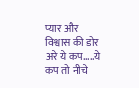प्यार और विश्वास की डोर अरे ये कप.....ये कप तो नीचे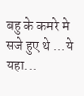बहु के कमरे मे सजे हुए थे ...ये यहा...